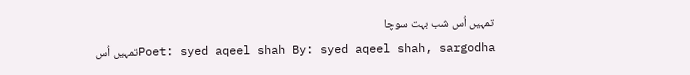تمہیں اُس شب بہت سوچا
Poet: syed aqeel shah By: syed aqeel shah, sargodhaتمہیں اُس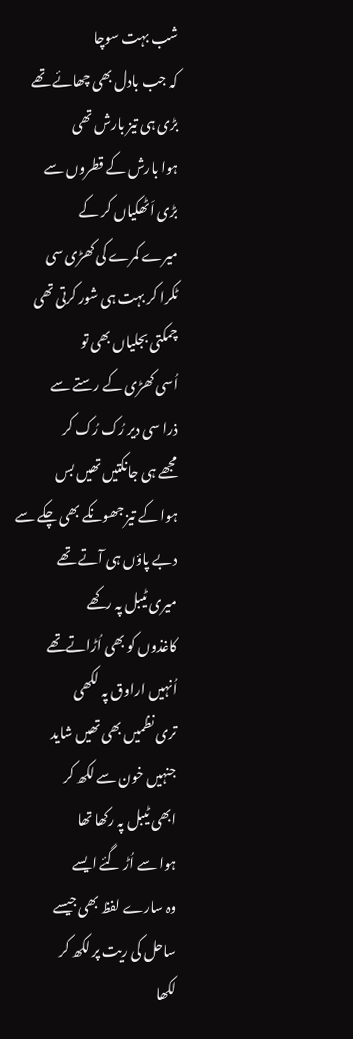شب بہت سوچا
کہ جب بادل بھی چھائے تھے
بڑی ہی تیز بارش تھی
ہوا بارش کے قطروں سے
بڑی اَٹھکیاں کر کے
میرے کمرے کی کھڑی سی
ٹکرا کر بہت ہی شور کرتی تھی
چمکتی بجلیاں بھی تو
اُسی کھڑی کے رستے سے
ذرا سی دیر رُک رُک کر
مجھے ہی جانکتیں تھیں بس
ہوا کے تیز جھونکے بھی چکے سے
دبے پاؤں ہی آتے تھے
میری ٹیبل پہ رکھے
کاغذوں کو بھی اُڑاتےتھے
اُنہیں اراوق پہ لکھی
تری نظمیں بھی تھیں شاید
جنہیں خون سے لکھ کر
ابھی ٹیبل پہ رکھا تھا
ہوا سے اُڑ گئے ایسے
وہ سارے لفظ بھی جیسے
ساحل کی ریت پر لکھ کر
لکھا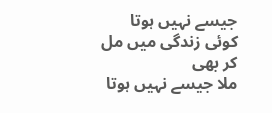جیسے نہیں ہوتا
کوئی زندگی میں مل کر بھی
ملا جیسے نہیں ہوتا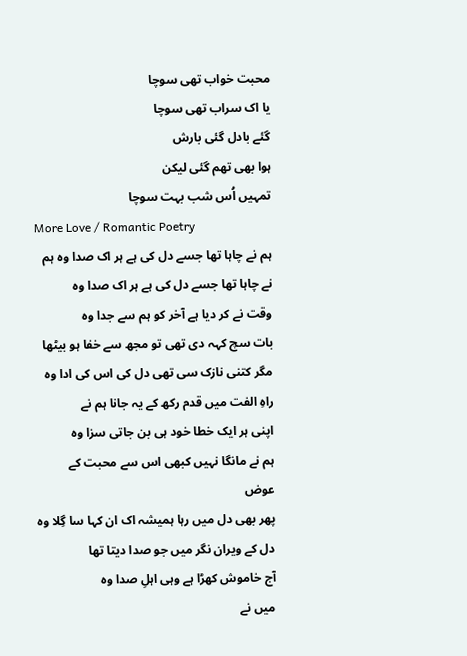محبت خواب تھی سوچا
یا اک سراب تھی سوچا
گئے بادل گئی بارش
ہوا بھی تھم گئی لیکن
تمہیں اُس شب بہت سوچا
More Love / Romantic Poetry
ہم نے چاہا تھا جسے دل کی ہے ہر اک صدا وہ ہم نے چاہا تھا جسے دل کی ہے ہر اک صدا وہ
وقت نے کر دیا ہے آخر کو ہم سے جدا وہ
بات سچ کہہ دی تھی تو مجھ سے خفا ہو بیٹھا
مگر کتنی نازک سی تھی دل کی اس کی ادا وہ
راہِ الفت میں قدم رکھ کے یہ جانا ہم نے
اپنی ہر ایک خطا خود ہی بن جاتی سزا وہ
ہم نے مانگا نہیں کبھی اس سے محبت کے عوض
پھر بھی دل میں رہا ہمیشہ اک ان کہا سا گِلا وہ
دل کے ویران نگر میں جو صدا دیتا تھا
آج خاموش کھڑا ہے وہی اہلِ صدا وہ
میں نے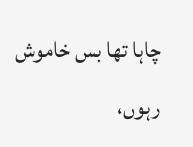چاہا تھا بس خاموش رہوں،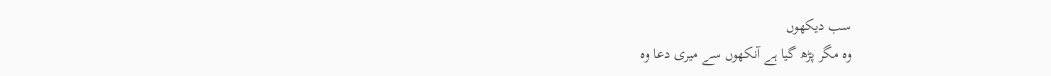سب دیکھوں
وہ مگر پڑھ گیا ہے آنکھوں سے میری دعا وہ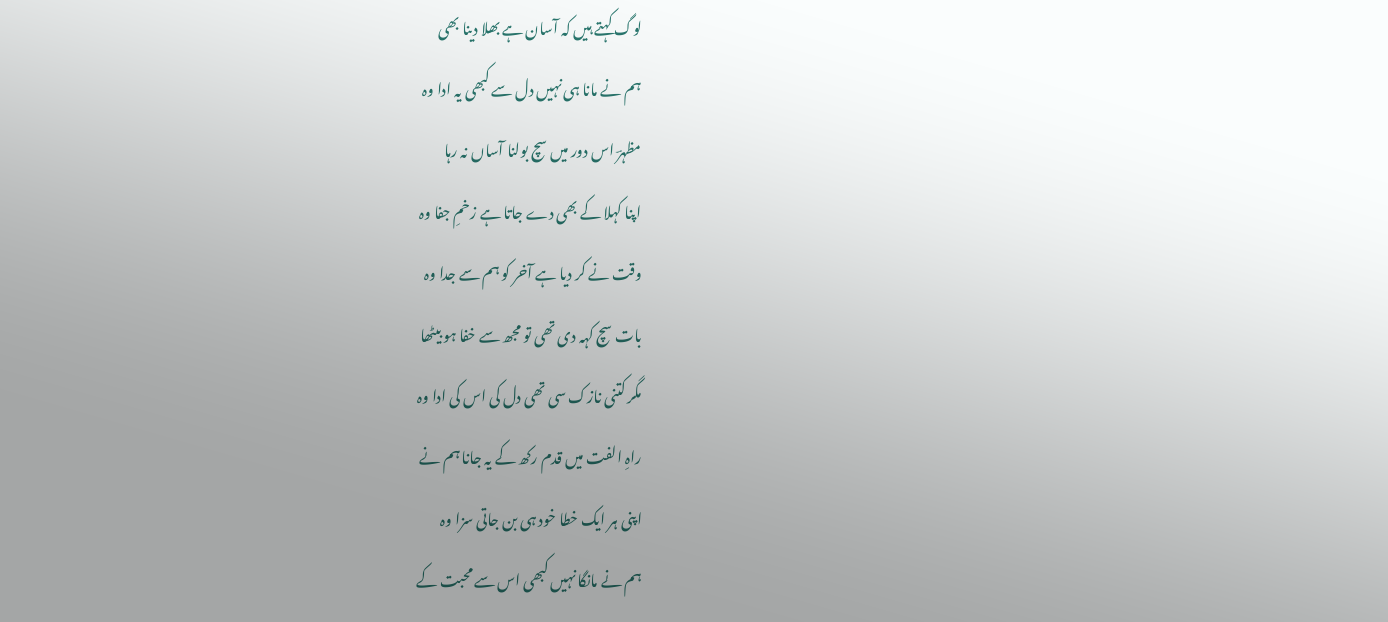لوگ کہتے ہیں کہ آسان ہے بھلا دینا بھی
ہم نے مانا ہی نہیں دل سے کبھی یہ ادا وہ
مظہرؔ اس دور میں سچ بولنا آساں نہ رہا
اپنا کہلا کے بھی دے جاتا ہے زخمِ جفا وہ
وقت نے کر دیا ہے آخر کو ہم سے جدا وہ
بات سچ کہہ دی تھی تو مجھ سے خفا ہو بیٹھا
مگر کتنی نازک سی تھی دل کی اس کی ادا وہ
راہِ الفت میں قدم رکھ کے یہ جانا ہم نے
اپنی ہر ایک خطا خود ہی بن جاتی سزا وہ
ہم نے مانگا نہیں کبھی اس سے محبت کے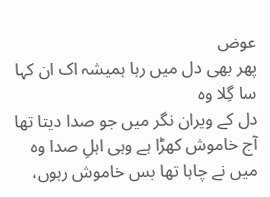عوض
پھر بھی دل میں رہا ہمیشہ اک ان کہا سا گِلا وہ
دل کے ویران نگر میں جو صدا دیتا تھا
آج خاموش کھڑا ہے وہی اہلِ صدا وہ
میں نے چاہا تھا بس خاموش رہوں،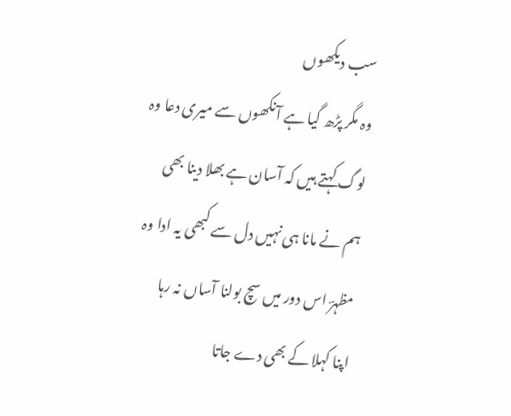سب دیکھوں
وہ مگر پڑھ گیا ہے آنکھوں سے میری دعا وہ
لوگ کہتے ہیں کہ آسان ہے بھلا دینا بھی
ہم نے مانا ہی نہیں دل سے کبھی یہ ادا وہ
مظہرؔ اس دور میں سچ بولنا آساں نہ رہا
اپنا کہلا کے بھی دے جاتا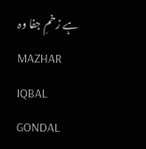ہے زخمِ جفا وہ
MAZHAR IQBAL GONDAL